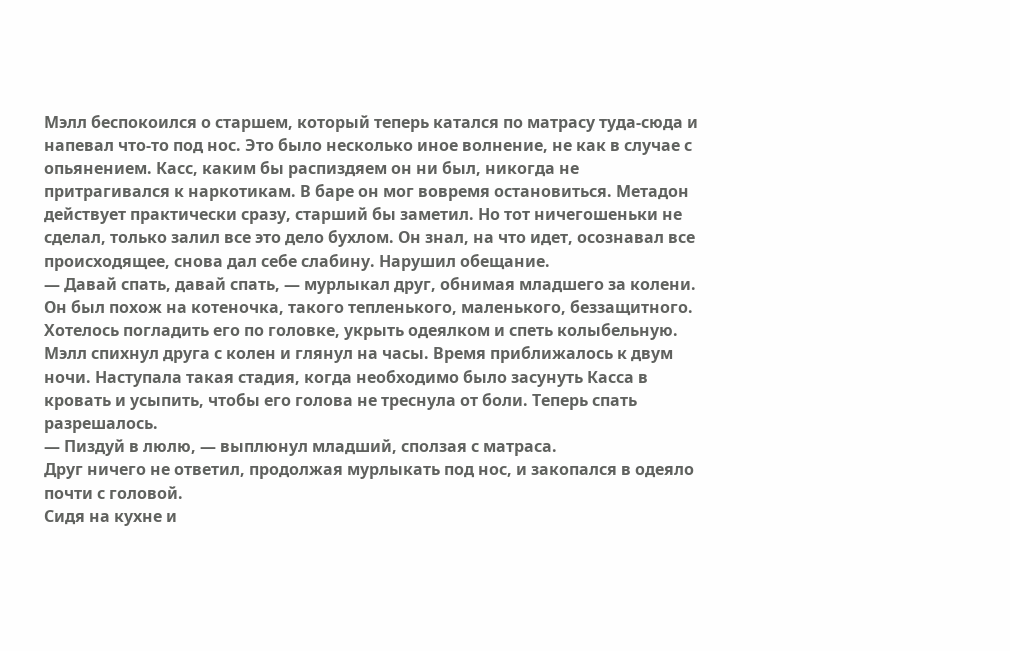Мэлл беспокоился о старшем, который теперь катался по матрасу туда-сюда и напевал что-то под нос. Это было несколько иное волнение, не как в случае с опьянением. Касс, каким бы распиздяем он ни был, никогда не притрагивался к наркотикам. В баре он мог вовремя остановиться. Метадон действует практически сразу, старший бы заметил. Но тот ничегошеньки не сделал, только залил все это дело бухлом. Он знал, на что идет, осознавал все происходящее, снова дал себе слабину. Нарушил обещание.
— Давай спать, давай спать, — мурлыкал друг, обнимая младшего за колени.
Он был похож на котеночка, такого тепленького, маленького, беззащитного. Хотелось погладить его по головке, укрыть одеялком и спеть колыбельную.
Мэлл спихнул друга с колен и глянул на часы. Время приближалось к двум ночи. Наступала такая стадия, когда необходимо было засунуть Касса в кровать и усыпить, чтобы его голова не треснула от боли. Теперь спать разрешалось.
— Пиздуй в люлю, — выплюнул младший, сползая с матраса.
Друг ничего не ответил, продолжая мурлыкать под нос, и закопался в одеяло почти с головой.
Сидя на кухне и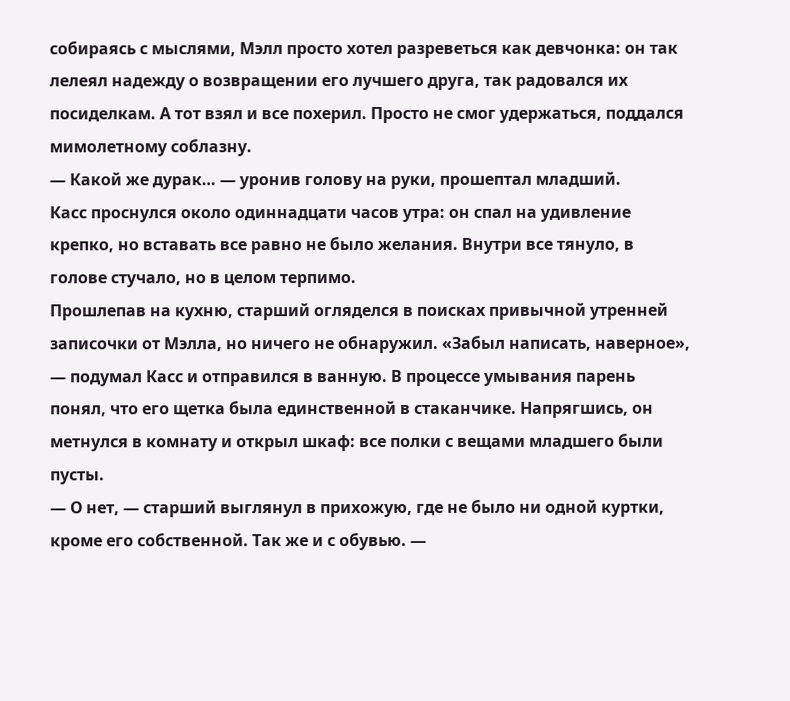собираясь с мыслями, Мэлл просто хотел разреветься как девчонка: он так лелеял надежду о возвращении его лучшего друга, так радовался их посиделкам. А тот взял и все похерил. Просто не смог удержаться, поддался мимолетному соблазну.
— Какой же дурак… — уронив голову на руки, прошептал младший.
Касс проснулся около одиннадцати часов утра: он спал на удивление крепко, но вставать все равно не было желания. Внутри все тянуло, в голове стучало, но в целом терпимо.
Прошлепав на кухню, старший огляделся в поисках привычной утренней записочки от Мэлла, но ничего не обнаружил. «Забыл написать, наверное», — подумал Касс и отправился в ванную. В процессе умывания парень понял, что его щетка была единственной в стаканчике. Напрягшись, он метнулся в комнату и открыл шкаф: все полки с вещами младшего были пусты.
— О нет, — старший выглянул в прихожую, где не было ни одной куртки, кроме его собственной. Так же и с обувью. —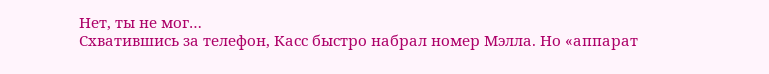Нет, ты не мог…
Схватившись за телефон, Касс быстро набрал номер Мэлла. Но «аппарат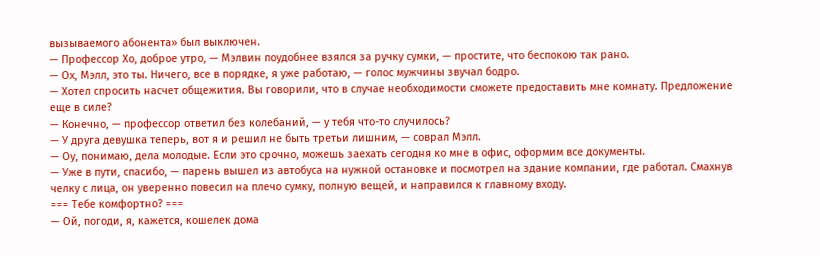вызываемого абонента» был выключен.
— Профессор Хо, доброе утро, — Мэлвин поудобнее взялся за ручку сумки, — простите, что беспокою так рано.
— Ох, Мэлл, это ты. Ничего, все в порядке, я уже работаю, — голос мужчины звучал бодро.
— Хотел спросить насчет общежития. Вы говорили, что в случае необходимости сможете предоставить мне комнату. Предложение еще в силе?
— Конечно, — профессор ответил без колебаний, — у тебя что-то случилось?
— У друга девушка теперь, вот я и решил не быть третьи лишним, — соврал Мэлл.
— Оу, понимаю, дела молодые. Если это срочно, можешь заехать сегодня ко мне в офис, оформим все документы.
— Уже в пути, спасибо, — парень вышел из автобуса на нужной остановке и посмотрел на здание компании, где работал. Смахнув челку с лица, он уверенно повесил на плечо сумку, полную вещей, и направился к главному входу.
=== Тебе комфортно? ===
— Ой, погоди, я, кажется, кошелек дома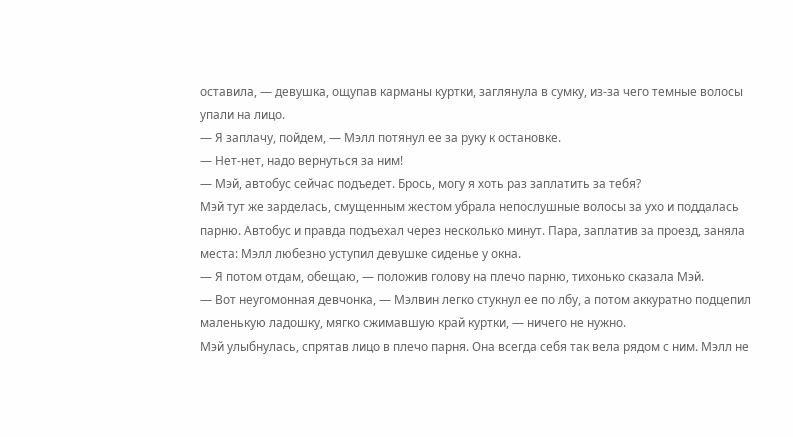оставила, — девушка, ощупав карманы куртки, заглянула в сумку, из-за чего темные волосы упали на лицо.
— Я заплачу, пойдем, — Мэлл потянул ее за руку к остановке.
— Нет-нет, надо вернуться за ним!
— Мэй, автобус сейчас подъедет. Брось, могу я хоть раз заплатить за тебя?
Мэй тут же зарделась, смущенным жестом убрала непослушные волосы за ухо и поддалась парню. Автобус и правда подъехал через несколько минут. Пара, заплатив за проезд, заняла места: Мэлл любезно уступил девушке сиденье у окна.
— Я потом отдам, обещаю, — положив голову на плечо парню, тихонько сказала Мэй.
— Вот неугомонная девчонка, — Мэлвин легко стукнул ее по лбу, а потом аккуратно подцепил маленькую ладошку, мягко сжимавшую край куртки, — ничего не нужно.
Мэй улыбнулась, спрятав лицо в плечо парня. Она всегда себя так вела рядом с ним. Мэлл не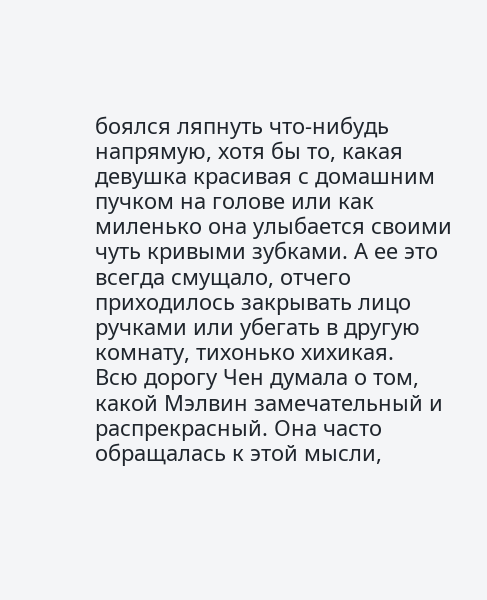боялся ляпнуть что-нибудь напрямую, хотя бы то, какая девушка красивая с домашним пучком на голове или как миленько она улыбается своими чуть кривыми зубками. А ее это всегда смущало, отчего приходилось закрывать лицо ручками или убегать в другую комнату, тихонько хихикая.
Всю дорогу Чен думала о том, какой Мэлвин замечательный и распрекрасный. Она часто обращалась к этой мысли,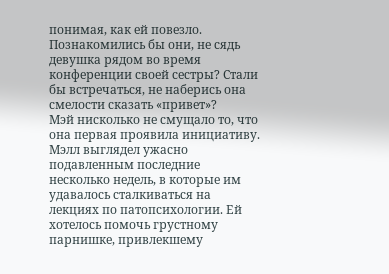понимая, как ей повезло. Познакомились бы они, не сядь девушка рядом во время конференции своей сестры? Стали бы встречаться, не наберись она смелости сказать «привет»?
Мэй нисколько не смущало то, что она первая проявила инициативу. Мэлл выглядел ужасно подавленным последние несколько недель, в которые им удавалось сталкиваться на лекциях по патопсихологии. Ей хотелось помочь грустному парнишке, привлекшему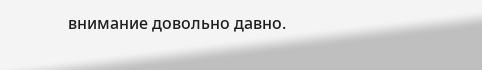внимание довольно давно.